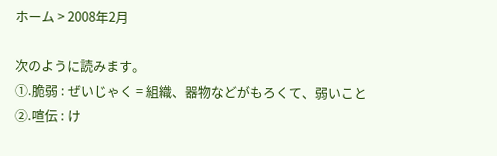ホーム > 2008年2月

次のように読みます。
①.脆弱 : ぜいじゃく = 組織、器物などがもろくて、弱いこと
②.喧伝 : け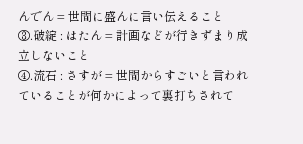んでん = 世間に盛んに言い伝えること
③.破綻 : はたん = 計画などが行きずまり成立しないこと
④.流石 : さすが = 世間からすごいと言われていることが何かによって裏打ちされて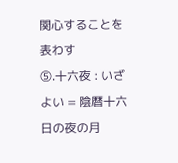関心することを表わす
⑤.十六夜 : いざよい = 陰暦十六日の夜の月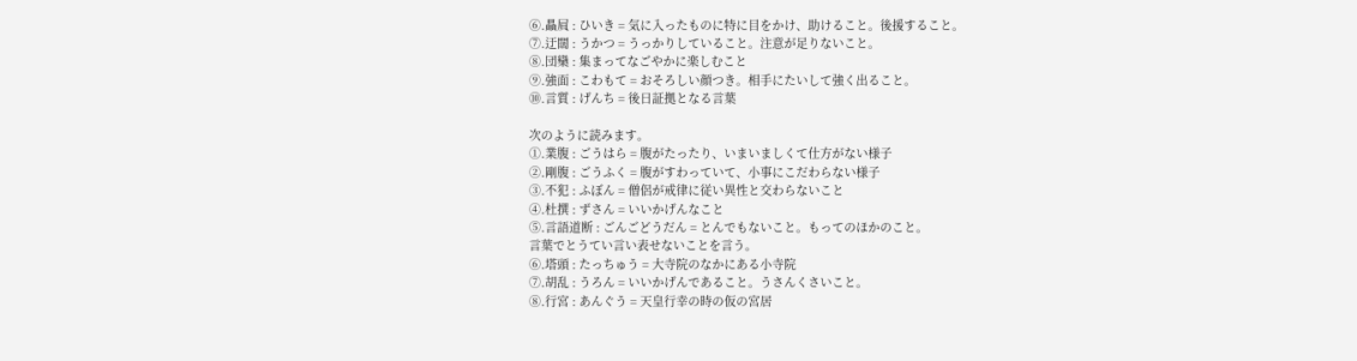⑥.贔屓 : ひいき = 気に入ったものに特に目をかけ、助けること。後援すること。
⑦.迂闊 : うかつ = うっかりしていること。注意が足りないこと。
⑧.団欒 : 集まってなごやかに楽しむこと
⑨.強面 : こわもて = おそろしい顔つき。相手にたいして強く出ること。
⑩.言質 : げんち = 後日証拠となる言葉

次のように読みます。
①.業腹 : ごうはら = 腹がたったり、いまいましくて仕方がない様子
②.剛腹 : ごうふく = 腹がすわっていて、小事にこだわらない様子
③.不犯 : ふぼん = 僧侶が戒律に従い異性と交わらないこと
④.杜撰 : ずさん = いいかげんなこと
⑤.言語道断 : ごんごどうだん = とんでもないこと。もってのほかのこと。
言葉でとうてい言い表せないことを言う。
⑥.塔頭 : たっちゅう = 大寺院のなかにある小寺院
⑦.胡乱 : うろん = いいかげんであること。うさんくさいこと。
⑧.行宮 : あんぐう = 天皇行幸の時の仮の宮居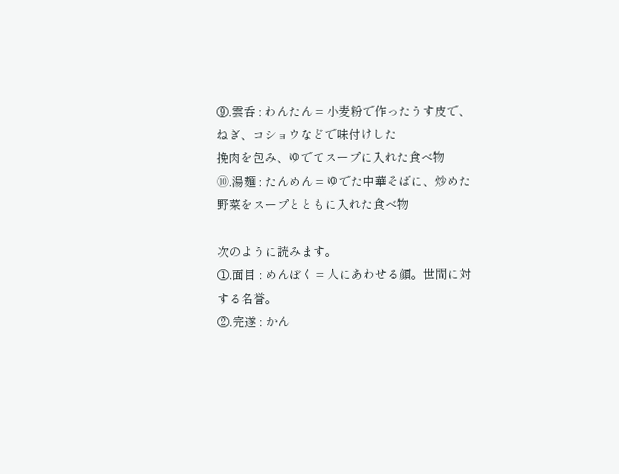⑨.雲呑 : わんたん = 小麦粉で作ったうす皮で、ねぎ、コショウなどで味付けした
挽肉を包み、ゆでてスープに入れた食べ物
⑩.湯麺 : たんめん = ゆでた中華そばに、炒めた野菜をスープとともに入れた食べ物

次のように読みます。
①.面目 : めんぼく = 人にあわせる顔。世間に対する名誉。
②.完遂 : かん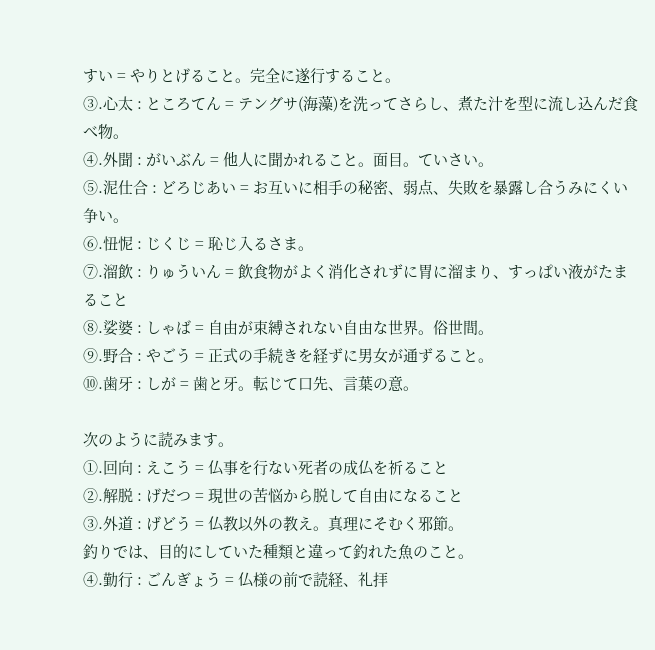すい = やりとげること。完全に遂行すること。
③.心太 : ところてん = テングサ(海藻)を洗ってさらし、煮た汁を型に流し込んだ食べ物。
④.外聞 : がいぶん = 他人に聞かれること。面目。ていさい。
⑤.泥仕合 : どろじあい = お互いに相手の秘密、弱点、失敗を暴露し合うみにくい争い。
⑥.忸怩 : じくじ = 恥じ入るさま。
⑦.溜飲 : りゅういん = 飲食物がよく消化されずに胃に溜まり、すっぱい液がたまること
⑧.娑婆 : しゃば = 自由が束縛されない自由な世界。俗世間。
⑨.野合 : やごう = 正式の手続きを経ずに男女が通ずること。
⑩.歯牙 : しが = 歯と牙。転じて口先、言葉の意。

次のように読みます。
①.回向 : えこう = 仏事を行ない死者の成仏を祈ること
②.解脱 : げだつ = 現世の苦悩から脱して自由になること
③.外道 : げどう = 仏教以外の教え。真理にそむく邪節。
釣りでは、目的にしていた種類と違って釣れた魚のこと。
④.勤行 : ごんぎょう = 仏様の前で読経、礼拝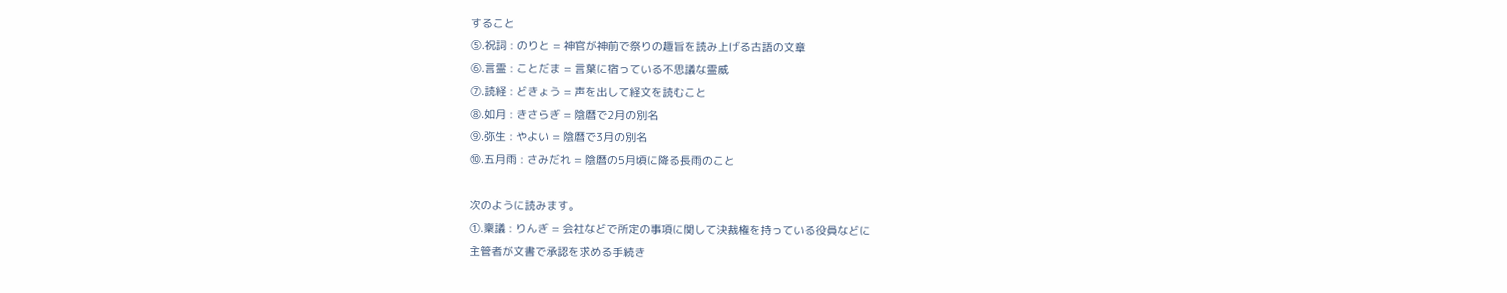すること
⑤.祝詞 : のりと = 神官が神前で祭りの趣旨を読み上げる古語の文章
⑥.言霊 : ことだま = 言葉に宿っている不思議な霊威
⑦.読経 : どきょう = 声を出して経文を読むこと
⑧.如月 : きさらぎ = 陰暦で2月の別名
⑨.弥生 : やよい = 陰暦で3月の別名
⑩.五月雨 : さみだれ = 陰暦の5月頃に降る長雨のこと

次のように読みます。
①.稟議 : りんぎ = 会社などで所定の事項に関して決裁権を持っている役員などに
主管者が文書で承認を求める手続き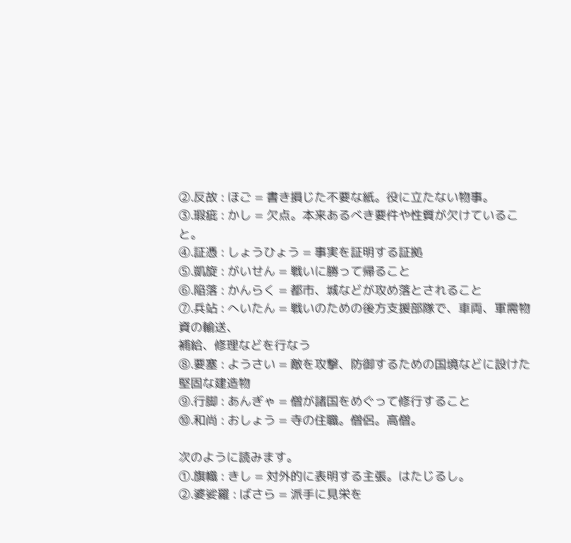②.反故 : ほご = 書き損じた不要な紙。役に立たない物事。
③.瑕疵 : かし = 欠点。本来あるべき要件や性質が欠けていること。
④.証憑 : しょうひょう = 事実を証明する証拠
⑤.凱旋 : がいせん = 戦いに勝って帰ること
⑥.陥落 : かんらく = 都市、城などが攻め落とされること
⑦.兵站 : へいたん = 戦いのための後方支援部隊で、車両、軍需物資の輸送、
補給、修理などを行なう
⑧.要塞 : ようさい = 敵を攻撃、防御するための国境などに設けた堅固な建造物
⑨.行脚 : あんぎゃ = 僧が諸国をめぐって修行すること
⑩.和尚 : おしょう = 寺の住職。僧侶。高僧。

次のように読みます。
①.旗幟 : きし = 対外的に表明する主張。はたじるし。
②.婆娑羅 : ばさら = 派手に見栄を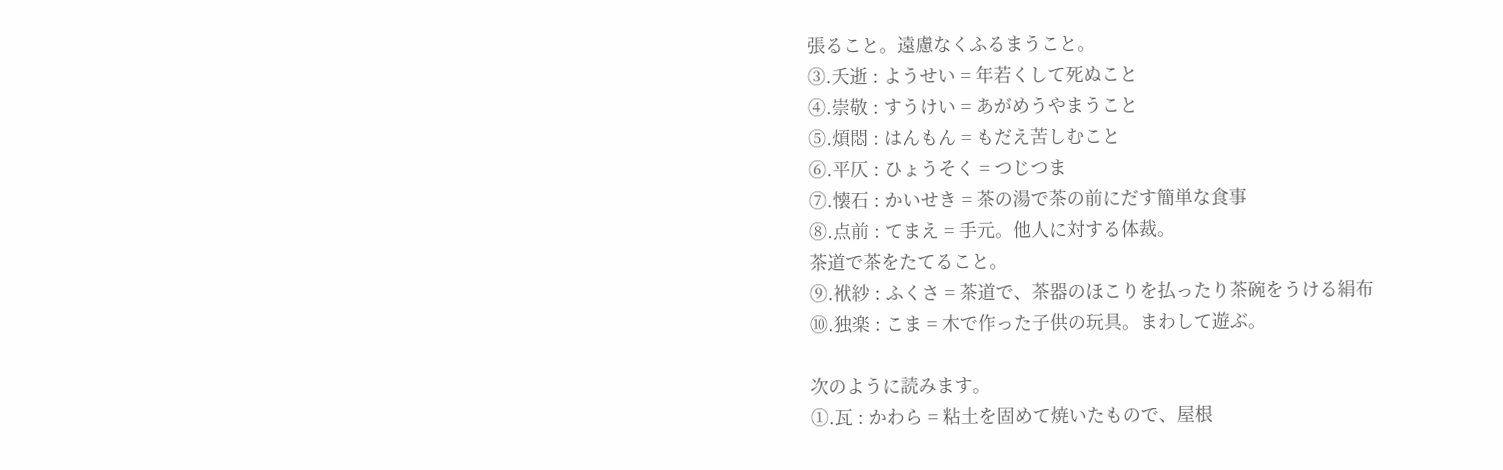張ること。遠慮なくふるまうこと。
③.夭逝 : ようせい = 年若くして死ぬこと
④.崇敬 : すうけい = あがめうやまうこと
⑤.煩悶 : はんもん = もだえ苦しむこと
⑥.平仄 : ひょうそく = つじつま
⑦.懐石 : かいせき = 茶の湯で茶の前にだす簡単な食事
⑧.点前 : てまえ = 手元。他人に対する体裁。
茶道で茶をたてること。
⑨.袱紗 : ふくさ = 茶道で、茶器のほこりを払ったり茶碗をうける絹布
⑩.独楽 : こま = 木で作った子供の玩具。まわして遊ぶ。

次のように読みます。
①.瓦 : かわら = 粘土を固めて焼いたもので、屋根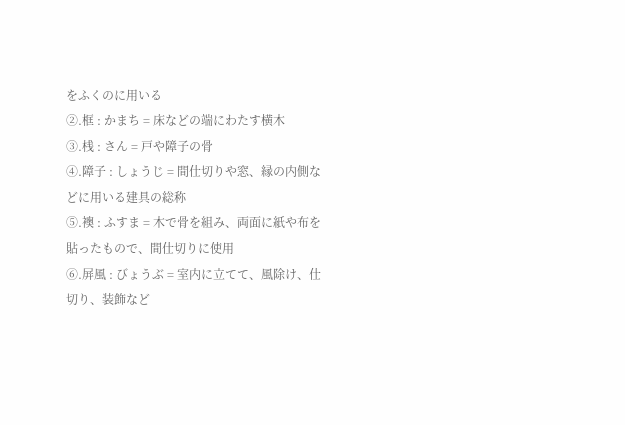をふくのに用いる
②.框 : かまち = 床などの端にわたす横木
③.桟 : さん = 戸や障子の骨
④.障子 : しょうじ = 間仕切りや窓、縁の内側などに用いる建具の総称
⑤.襖 : ふすま = 木で骨を組み、両面に紙や布を貼ったもので、間仕切りに使用
⑥.屏風 : びょうぶ = 室内に立てて、風除け、仕切り、装飾など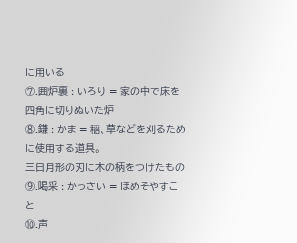に用いる
⑦.囲炉裏 : いろり = 家の中で床を四角に切りぬいた炉
⑧.鎌 : かま = 稲、草などを刈るために使用する道具。
三日月形の刃に木の柄をつけたもの
⑨.喝采 : かっさい = ほめそやすこと
⑩.声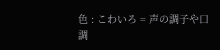色 : こわいろ = 声の調子や口調